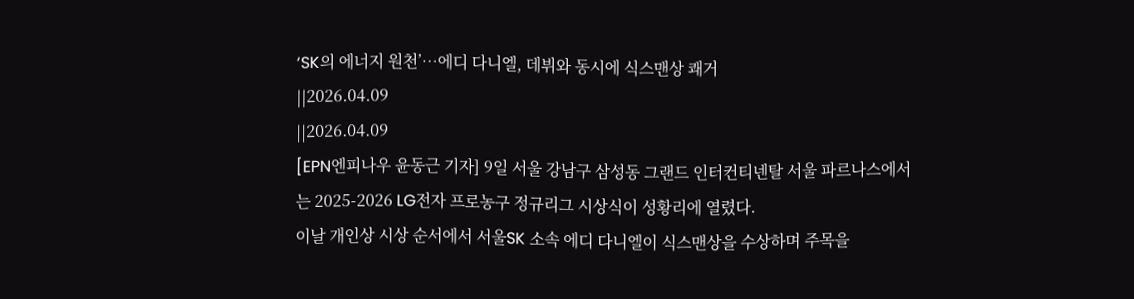‘SK의 에너지 원천’…에디 다니엘, 데뷔와 동시에 식스맨상 쾌거
||2026.04.09
||2026.04.09
[EPN엔피나우 윤동근 기자] 9일 서울 강남구 삼성동 그랜드 인터컨티넨탈 서울 파르나스에서는 2025-2026 LG전자 프로농구 정규리그 시상식이 성황리에 열렸다.
이날 개인상 시상 순서에서 서울SK 소속 에디 다니엘이 식스맨상을 수상하며 주목을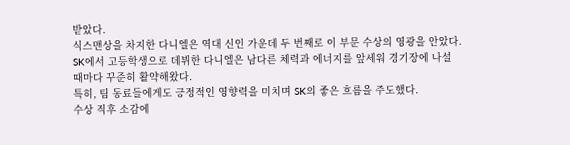받았다.
식스맨상을 차지한 다니엘은 역대 신인 가운데 두 번째로 이 부문 수상의 영광을 안았다.
SK에서 고등학생으로 데뷔한 다니엘은 남다른 체력과 에너지를 앞세워 경기장에 나설 때마다 꾸준히 활약해왔다.
특히, 팀 동료들에게도 긍정적인 영향력을 미치며 SK의 좋은 흐름을 주도했다.
수상 직후 소감에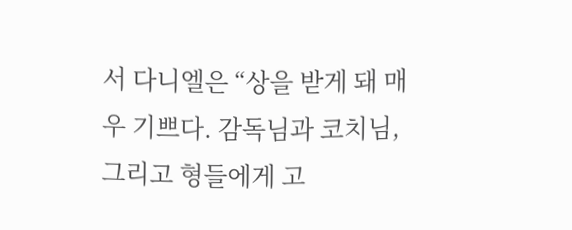서 다니엘은 “상을 받게 돼 매우 기쁘다. 감독님과 코치님, 그리고 형들에게 고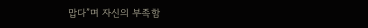맙다”며 자신의 부족함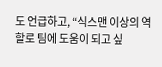도 언급하고, “식스맨 이상의 역할로 팀에 도움이 되고 싶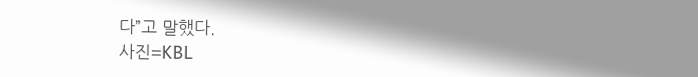다”고 말했다.
사진=KBL